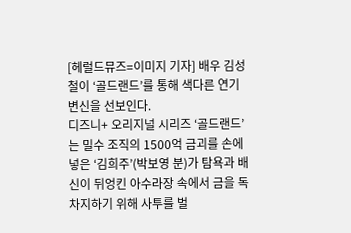[헤럴드뮤즈=이미지 기자] 배우 김성철이 ‘골드랜드’를 통해 색다른 연기 변신을 선보인다.
디즈니+ 오리지널 시리즈 ‘골드랜드’는 밀수 조직의 1500억 금괴를 손에 넣은 ‘김희주’(박보영 분)가 탐욕과 배신이 뒤엉킨 아수라장 속에서 금을 독차지하기 위해 사투를 벌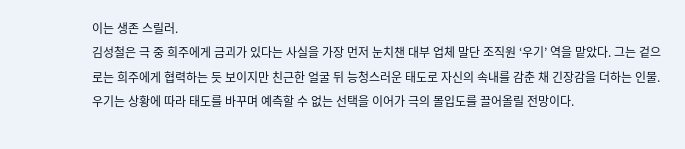이는 생존 스릴러.
김성철은 극 중 희주에게 금괴가 있다는 사실을 가장 먼저 눈치챈 대부 업체 말단 조직원 ‘우기’ 역을 맡았다. 그는 겉으로는 희주에게 협력하는 듯 보이지만 친근한 얼굴 뒤 능청스러운 태도로 자신의 속내를 감춘 채 긴장감을 더하는 인물. 우기는 상황에 따라 태도를 바꾸며 예측할 수 없는 선택을 이어가 극의 몰입도를 끌어올릴 전망이다.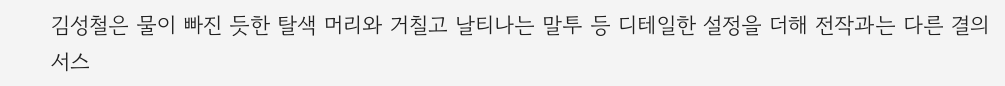김성철은 물이 빠진 듯한 탈색 머리와 거칠고 날티나는 말투 등 디테일한 설정을 더해 전작과는 다른 결의 서스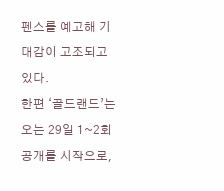펜스를 예고해 기대감이 고조되고 있다.
한편 ‘골드랜드’는 오는 29일 1~2회 공개를 시작으로,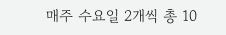매주 수요일 2개씩 총 10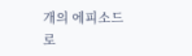개의 에피소드로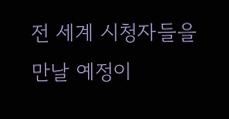전 세계 시청자들을 만날 예정이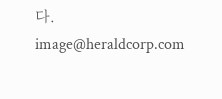다.
image@heraldcorp.com